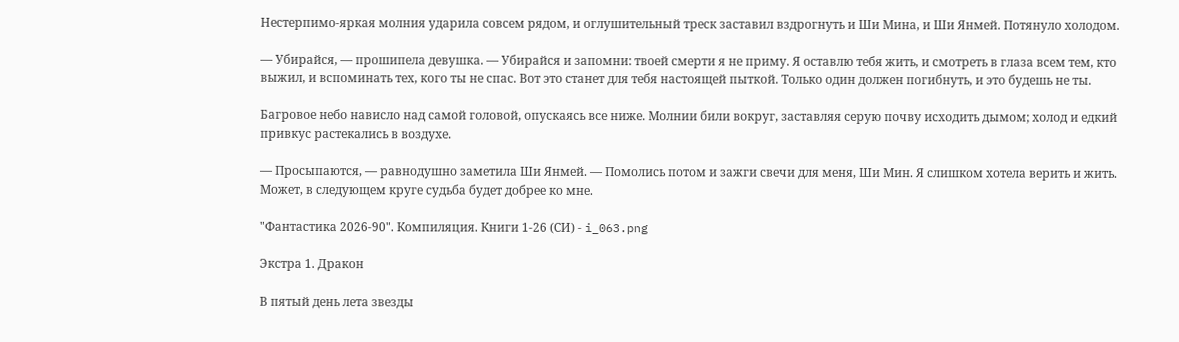Нестерпимо-яркая молния ударила совсем рядом, и оглушительный треск заставил вздрогнуть и Ши Мина, и Ши Янмей. Потянуло холодом.

— Убирайся, — прошипела девушка. — Убирайся и запомни: твоей смерти я не приму. Я оставлю тебя жить, и смотреть в глаза всем тем, кто выжил, и вспоминать тех, кого ты не спас. Вот это станет для тебя настоящей пыткой. Только один должен погибнуть, и это будешь не ты.

Багровое небо нависло над самой головой, опускаясь все ниже. Молнии били вокруг, заставляя серую почву исходить дымом; холод и едкий привкус растекались в воздухе.

— Просыпаются, — равнодушно заметила Ши Янмей. — Помолись потом и зажги свечи для меня, Ши Мин. Я слишком хотела верить и жить. Может, в следующем круге судьба будет добрее ко мне.

"Фантастика 2026-90". Компиляция. Книги 1-26 (СИ) - i_063.png

Экстра 1. Дракон

В пятый день лета звезды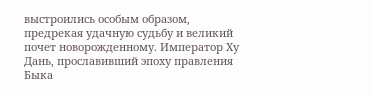выстроились особым образом, предрекая удачную судьбу и великий почет новорожденному. Император Ху Дань, прославивший эпоху правления Быка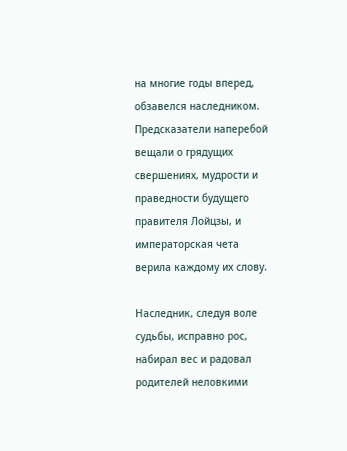на многие годы вперед, обзавелся наследником. Предсказатели наперебой вещали о грядущих свершениях, мудрости и праведности будущего правителя Лойцзы, и императорская чета верила каждому их слову.

Наследник, следуя воле судьбы, исправно рос, набирал вес и радовал родителей неловкими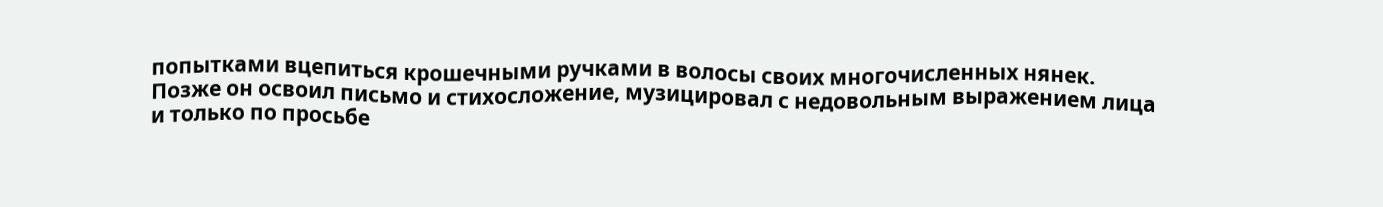попытками вцепиться крошечными ручками в волосы своих многочисленных нянек. Позже он освоил письмо и стихосложение, музицировал с недовольным выражением лица и только по просьбе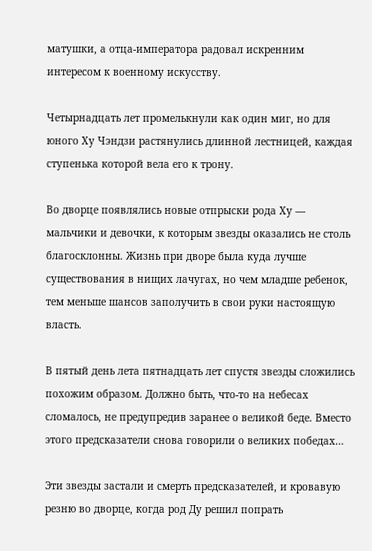матушки, а отца-императора радовал искренним интересом к военному искусству.

Четырнадцать лет промелькнули как один миг, но для юного Ху Чэндзи растянулись длинной лестницей, каждая ступенька которой вела его к трону.

Во дворце появлялись новые отпрыски рода Ху — мальчики и девочки, к которым звезды оказались не столь благосклонны. Жизнь при дворе была куда лучше существования в нищих лачугах, но чем младше ребенок, тем меньше шансов заполучить в свои руки настоящую власть.

В пятый день лета пятнадцать лет спустя звезды сложились похожим образом. Должно быть, что-то на небесах сломалось, не предупредив заранее о великой беде. Вместо этого предсказатели снова говорили о великих победах…

Эти звезды застали и смерть предсказателей, и кровавую резню во дворце, когда род Ду решил попрать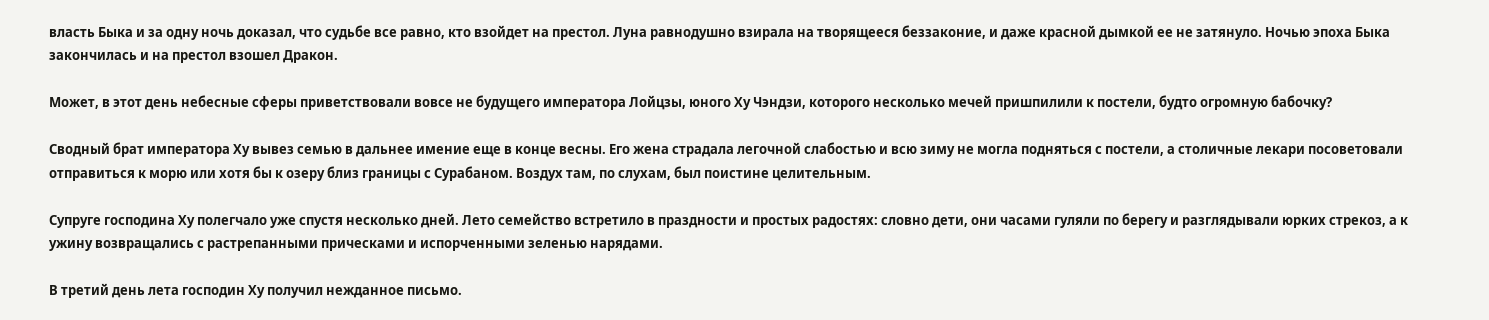власть Быка и за одну ночь доказал, что судьбе все равно, кто взойдет на престол. Луна равнодушно взирала на творящееся беззаконие, и даже красной дымкой ее не затянуло. Ночью эпоха Быка закончилась и на престол взошел Дракон.

Может, в этот день небесные сферы приветствовали вовсе не будущего императора Лойцзы, юного Ху Чэндзи, которого несколько мечей пришпилили к постели, будто огромную бабочку?

Сводный брат императора Ху вывез семью в дальнее имение еще в конце весны. Его жена страдала легочной слабостью и всю зиму не могла подняться с постели, а столичные лекари посоветовали отправиться к морю или хотя бы к озеру близ границы с Сурабаном. Воздух там, по слухам, был поистине целительным.

Супруге господина Ху полегчало уже спустя несколько дней. Лето семейство встретило в праздности и простых радостях: словно дети, они часами гуляли по берегу и разглядывали юрких стрекоз, а к ужину возвращались с растрепанными прическами и испорченными зеленью нарядами.

В третий день лета господин Ху получил нежданное письмо.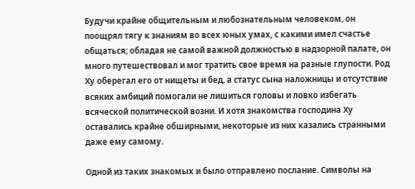Будучи крайне общительным и любознательным человеком, он поощрял тягу к знаниям во всех юных умах, с какими имел счастье общаться; обладая не самой важной должностью в надзорной палате, он много путешествовал и мог тратить свое время на разные глупости. Род Ху оберегал его от нищеты и бед, а статус сына наложницы и отсутствие всяких амбиций помогали не лишиться головы и ловко избегать всяческой политической возни. И хотя знакомства господина Ху оставались крайне обширными, некоторые из них казались странными даже ему самому.

Одной из таких знакомых и было отправлено послание. Символы на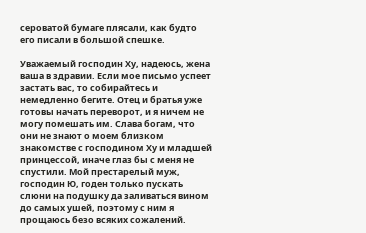сероватой бумаге плясали, как будто его писали в большой спешке.

Уважаемый господин Ху, надеюсь, жена ваша в здравии. Если мое письмо успеет застать вас, то собирайтесь и немедленно бегите. Отец и братья уже готовы начать переворот, и я ничем не могу помешать им. Слава богам, что они не знают о моем близком знакомстве с господином Ху и младшей принцессой, иначе глаз бы с меня не спустили. Мой престарелый муж, господин Ю, годен только пускать слюни на подушку да заливаться вином до самых ушей, поэтому с ним я прощаюсь безо всяких сожалений.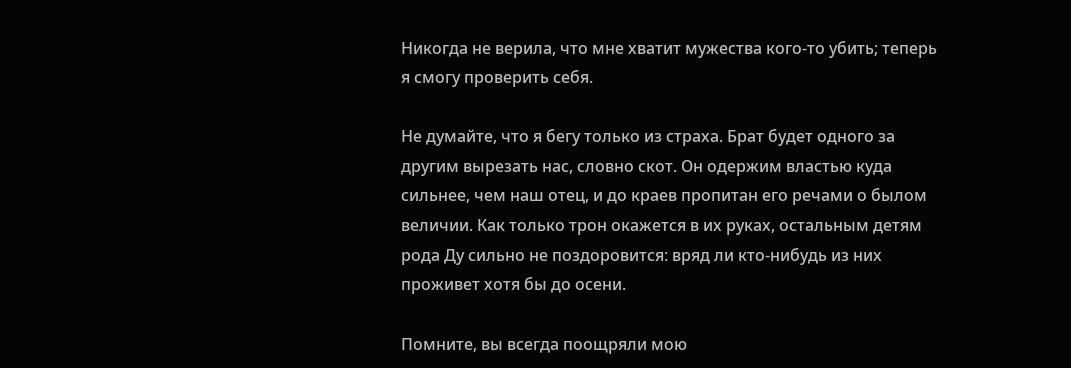Никогда не верила, что мне хватит мужества кого-то убить; теперь я смогу проверить себя.

Не думайте, что я бегу только из страха. Брат будет одного за другим вырезать нас, словно скот. Он одержим властью куда сильнее, чем наш отец, и до краев пропитан его речами о былом величии. Как только трон окажется в их руках, остальным детям рода Ду сильно не поздоровится: вряд ли кто-нибудь из них проживет хотя бы до осени.

Помните, вы всегда поощряли мою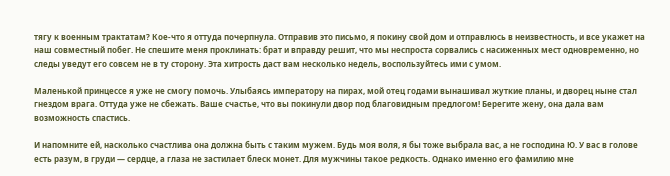тягу к военным трактатам? Кое-что я оттуда почерпнула. Отправив это письмо, я покину свой дом и отправлюсь в неизвестность, и все укажет на наш совместный побег. Не спешите меня проклинать: брат и вправду решит, что мы неспроста сорвались с насиженных мест одновременно, но следы уведут его совсем не в ту сторону. Эта хитрость даст вам несколько недель, воспользуйтесь ими с умом.

Маленькой принцессе я уже не смогу помочь. Улыбаясь императору на пирах, мой отец годами вынашивал жуткие планы, и дворец ныне стал гнездом врага. Оттуда уже не сбежать. Ваше счастье, что вы покинули двор под благовидным предлогом! Берегите жену, она дала вам возможность спастись.

И напомните ей, насколько счастлива она должна быть с таким мужем. Будь моя воля, я бы тоже выбрала вас, а не господина Ю. У вас в голове есть разум, в груди — сердце, а глаза не застилает блеск монет. Для мужчины такое редкость. Однако именно его фамилию мне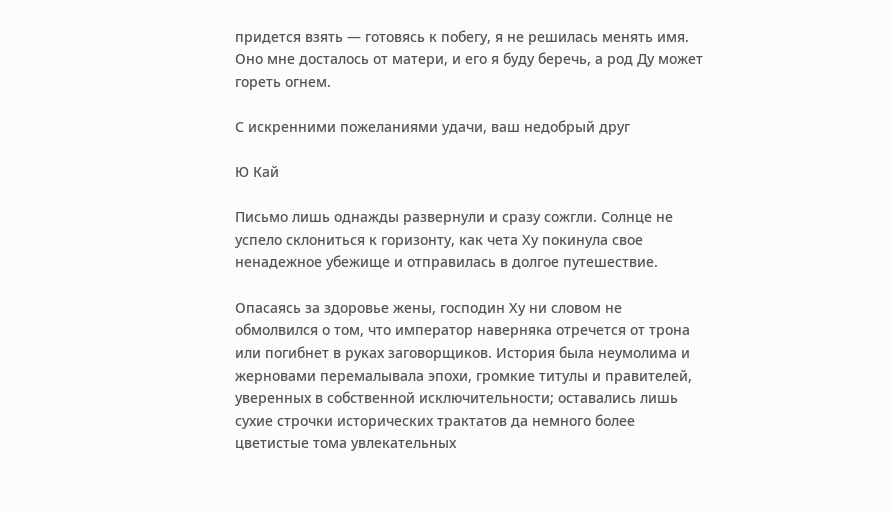придется взять — готовясь к побегу, я не решилась менять имя. Оно мне досталось от матери, и его я буду беречь, а род Ду может гореть огнем.

С искренними пожеланиями удачи, ваш недобрый друг

Ю Кай

Письмо лишь однажды развернули и сразу сожгли. Солнце не успело склониться к горизонту, как чета Ху покинула свое ненадежное убежище и отправилась в долгое путешествие.

Опасаясь за здоровье жены, господин Ху ни словом не обмолвился о том, что император наверняка отречется от трона или погибнет в руках заговорщиков. История была неумолима и жерновами перемалывала эпохи, громкие титулы и правителей, уверенных в собственной исключительности; оставались лишь сухие строчки исторических трактатов да немного более цветистые тома увлекательных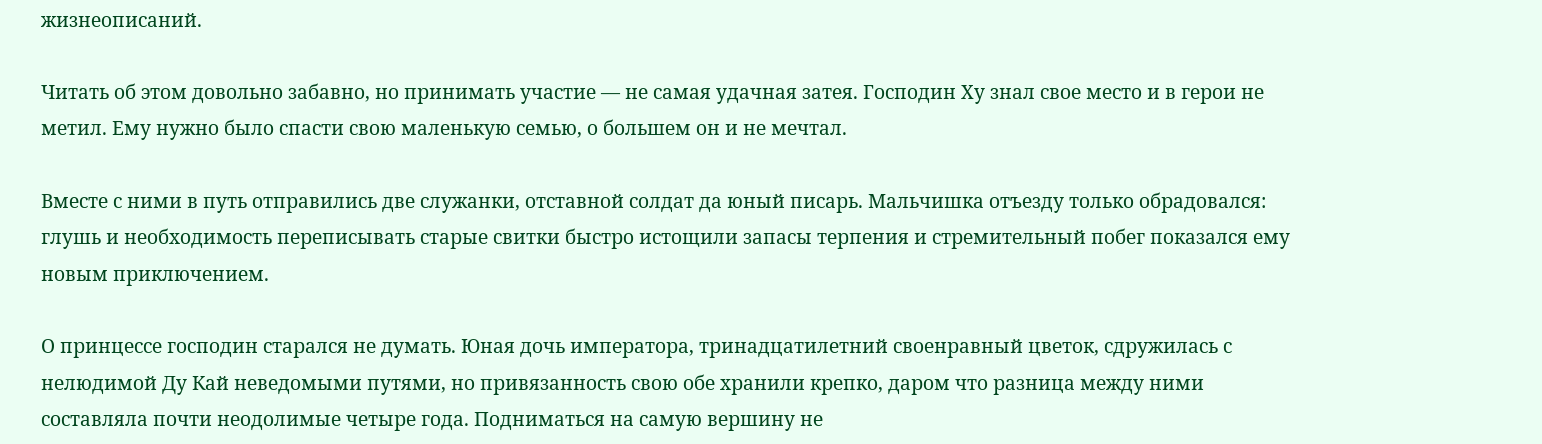жизнеописаний.

Читать об этом довольно забавно, но принимать участие — не самая удачная затея. Господин Ху знал свое место и в герои не метил. Ему нужно было спасти свою маленькую семью, о большем он и не мечтал.

Вместе с ними в путь отправились две служанки, отставной солдат да юный писарь. Мальчишка отъезду только обрадовался: глушь и необходимость переписывать старые свитки быстро истощили запасы терпения и стремительный побег показался ему новым приключением.

О принцессе господин старался не думать. Юная дочь императора, тринадцатилетний своенравный цветок, сдружилась с нелюдимой Ду Кай неведомыми путями, но привязанность свою обе хранили крепко, даром что разница между ними составляла почти неодолимые четыре года. Подниматься на самую вершину не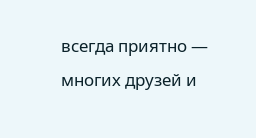всегда приятно — многих друзей и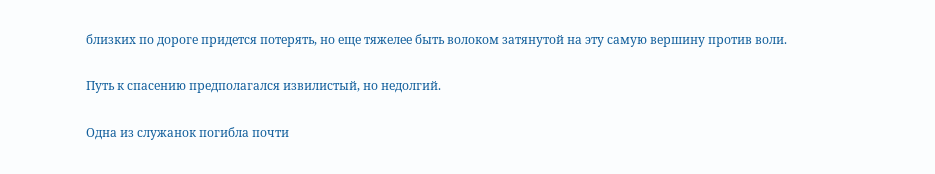близких по дороге придется потерять, но еще тяжелее быть волоком затянутой на эту самую вершину против воли.

Путь к спасению предполагался извилистый, но недолгий.

Одна из служанок погибла почти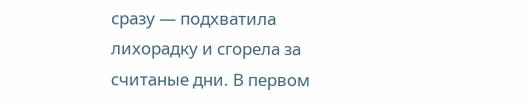сразу — подхватила лихорадку и сгорела за считаные дни. В первом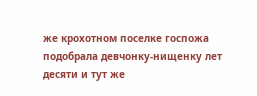же крохотном поселке госпожа подобрала девчонку-нищенку лет десяти и тут же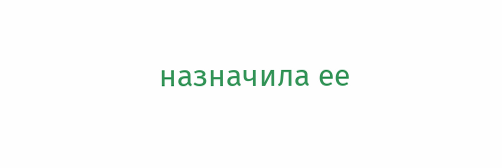назначила ее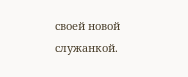своей новой служанкой.